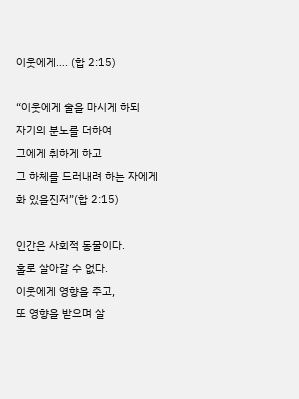이웃에게…. (합 2:15)

“이웃에게 술을 마시게 하되
자기의 분노를 더하여
그에게 취하게 하고
그 하체를 드러내려 하는 자에게
화 있을진저”(합 2:15)

인간은 사회적 동물이다.
홀로 살아갈 수 없다.
이웃에게 영향을 주고,
또 영향을 받으며 살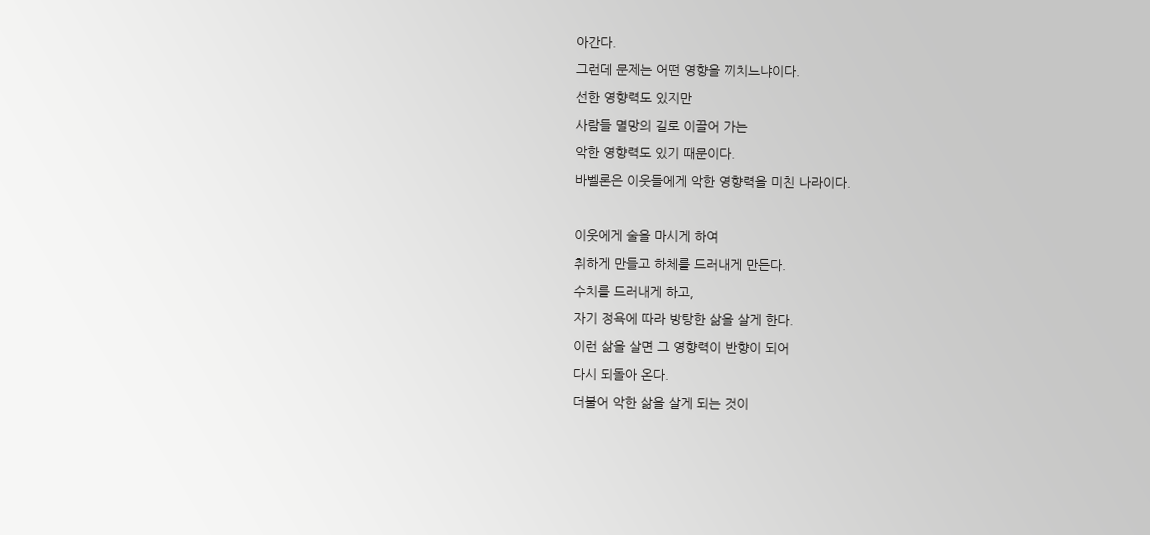아간다.
그런데 문제는 어떤 영향을 끼치느냐이다.
선한 영향력도 있지만
사람들 멸망의 길로 이끌어 가는
악한 영향력도 있기 때문이다.
바벨론은 이웃들에게 악한 영향력을 미친 나라이다.

이웃에게 술을 마시게 하여
취하게 만들고 하체를 드러내게 만든다.
수치를 드러내게 하고,
자기 정욕에 따라 방탕한 삶을 살게 한다.
이런 삶을 살면 그 영향력이 반향이 되어
다시 되돌아 온다.
더불어 악한 삶을 살게 되는 것이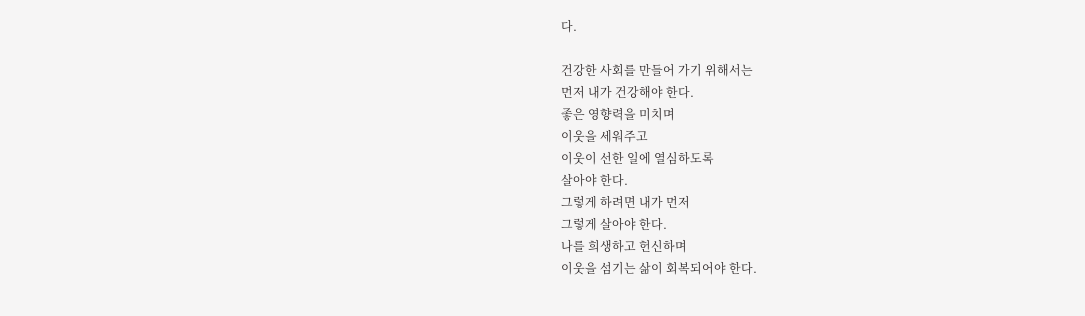다.

건강한 사회를 만들어 가기 위해서는
먼저 내가 건강해야 한다.
좋은 영향력을 미치며
이웃을 세워주고
이웃이 선한 일에 열심하도록
살아야 한다.
그렇게 하려면 내가 먼저
그렇게 살아야 한다.
나를 희생하고 헌신하며
이웃을 섬기는 삶이 회복되어야 한다.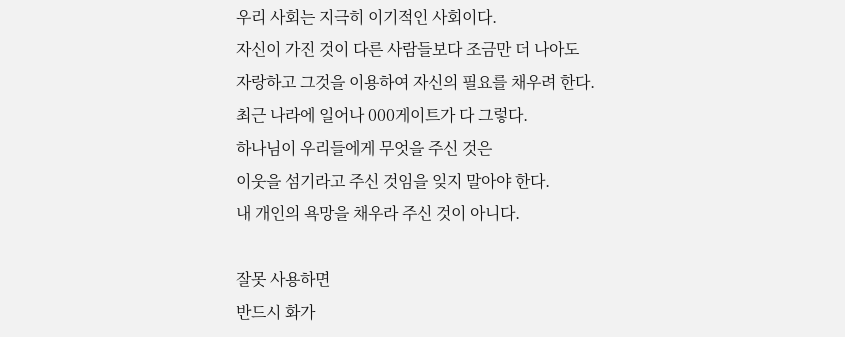우리 사회는 지극히 이기적인 사회이다.
자신이 가진 것이 다른 사람들보다 조금만 더 나아도
자랑하고 그것을 이용하여 자신의 필요를 채우려 한다.
최근 나라에 일어나 000게이트가 다 그렇다.
하나님이 우리들에게 무엇을 주신 것은
이웃을 섬기라고 주신 것임을 잊지 말아야 한다.
내 개인의 욕망을 채우라 주신 것이 아니다.

잘못 사용하면
반드시 화가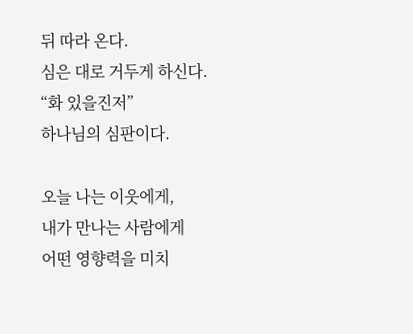뒤 따라 온다.
심은 대로 거두게 하신다.
“화 있을진저”
하나님의 심판이다.

오늘 나는 이웃에게,
내가 만나는 사람에게
어떤 영향력을 미치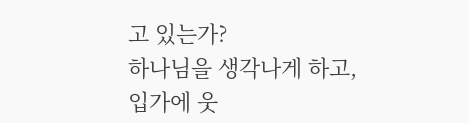고 있는가?
하나님을 생각나게 하고,
입가에 웃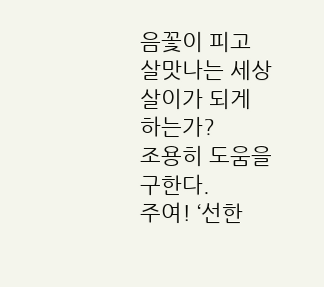음꽃이 피고
살맛나는 세상살이가 되게 하는가?
조용히 도움을 구한다.
주여! ‘선한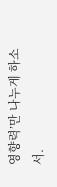영향력’만 나누게 하소서.